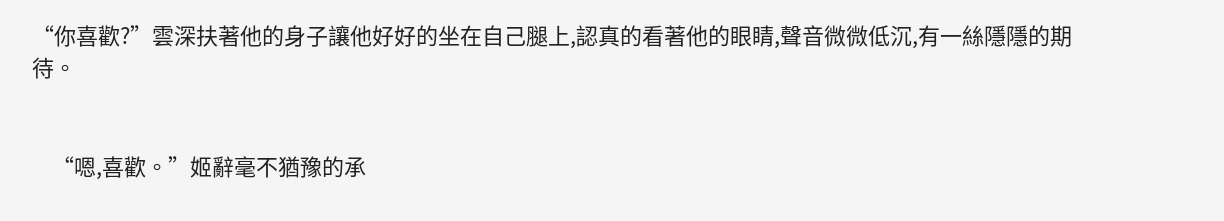“你喜歡?”雲深扶著他的身子讓他好好的坐在自己腿上,認真的看著他的眼睛,聲音微微低沉,有一絲隱隱的期待。


    “嗯,喜歡。”姬辭毫不猶豫的承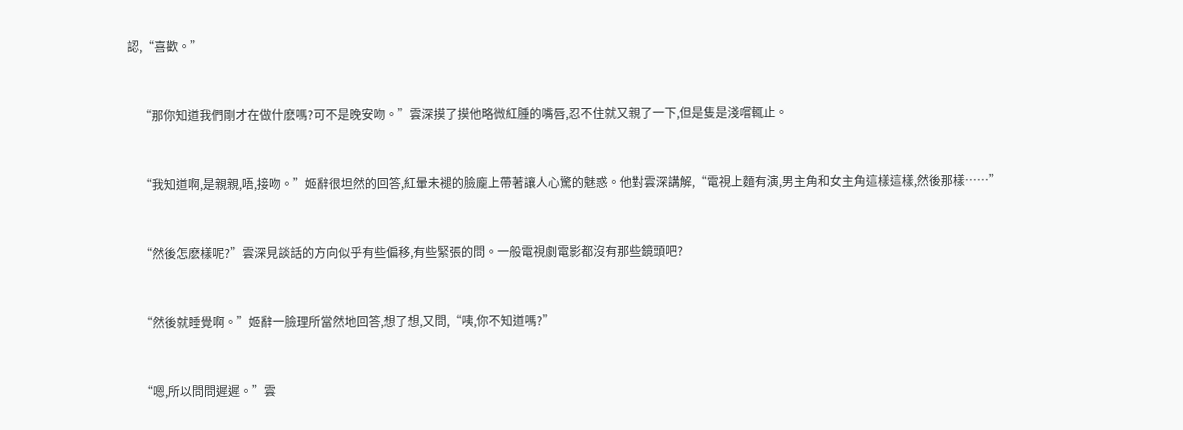認,“喜歡。”


    “那你知道我們剛才在做什麽嗎?可不是晚安吻。”雲深摸了摸他略微紅腫的嘴唇,忍不住就又親了一下,但是隻是淺嚐輒止。


    “我知道啊,是親親,唔,接吻。”姬辭很坦然的回答,紅暈未褪的臉龐上帶著讓人心驚的魅惑。他對雲深講解,“電視上麵有演,男主角和女主角這樣這樣,然後那樣……”


    “然後怎麽樣呢?”雲深見談話的方向似乎有些偏移,有些緊張的問。一般電視劇電影都沒有那些鏡頭吧?


    “然後就睡覺啊。”姬辭一臉理所當然地回答,想了想,又問,“咦,你不知道嗎?”


    “嗯,所以問問遲遲。”雲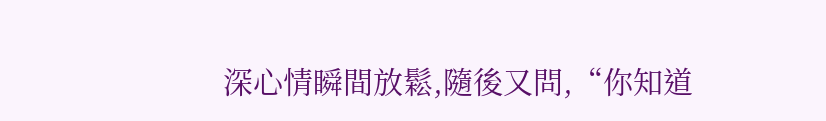深心情瞬間放鬆,隨後又問,“你知道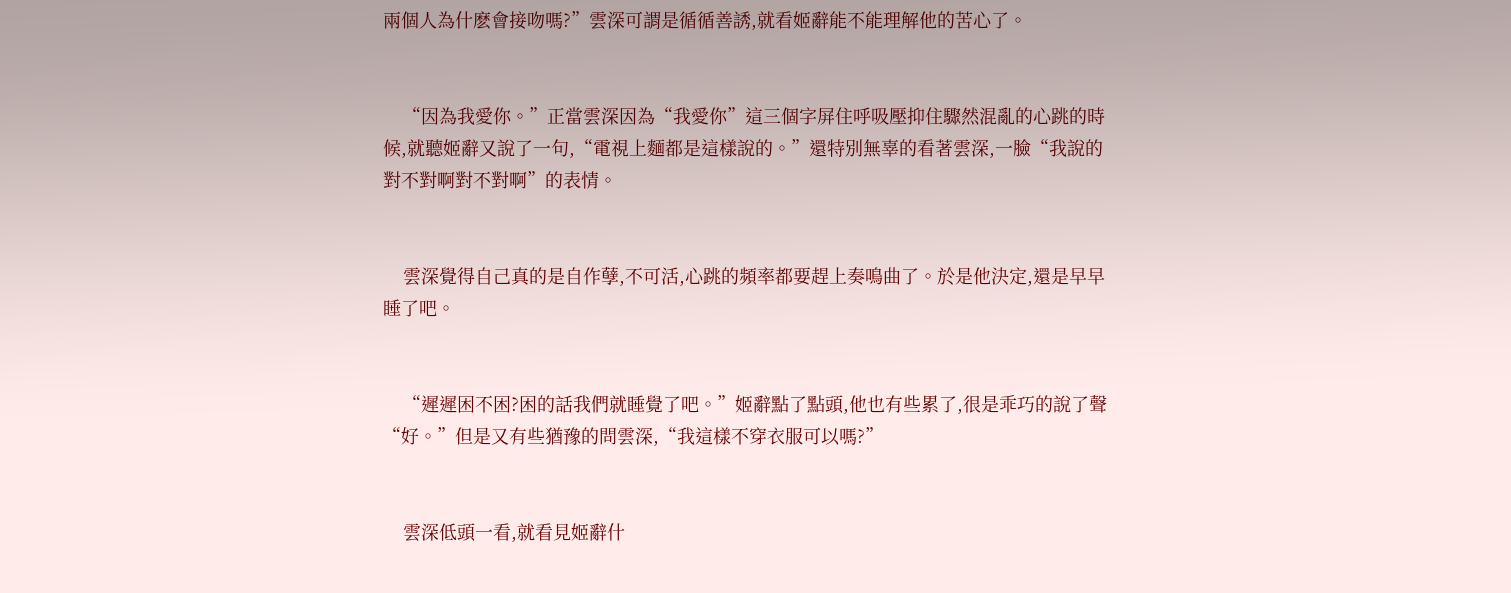兩個人為什麽會接吻嗎?”雲深可謂是循循善誘,就看姬辭能不能理解他的苦心了。


    “因為我愛你。”正當雲深因為“我愛你”這三個字屏住呼吸壓抑住驟然混亂的心跳的時候,就聽姬辭又說了一句,“電視上麵都是這樣說的。”還特別無辜的看著雲深,一臉“我說的對不對啊對不對啊”的表情。


    雲深覺得自己真的是自作孽,不可活,心跳的頻率都要趕上奏鳴曲了。於是他決定,還是早早睡了吧。


    “遲遲困不困?困的話我們就睡覺了吧。”姬辭點了點頭,他也有些累了,很是乖巧的說了聲“好。”但是又有些猶豫的問雲深,“我這樣不穿衣服可以嗎?”


    雲深低頭一看,就看見姬辭什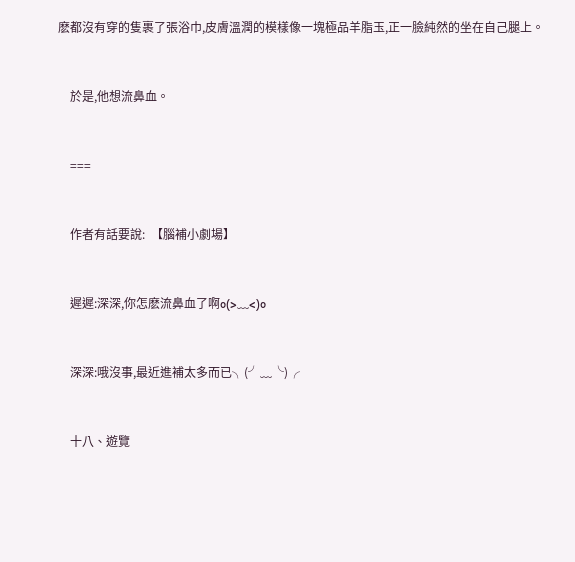麽都沒有穿的隻裹了張浴巾,皮膚溫潤的模樣像一塊極品羊脂玉,正一臉純然的坐在自己腿上。


    於是,他想流鼻血。


    ===


    作者有話要說:  【腦補小劇場】


    遲遲:深深,你怎麽流鼻血了啊o(>﹏<)o


    深深:哦沒事,最近進補太多而已╮(╯﹏╰)╭


    十八、遊覽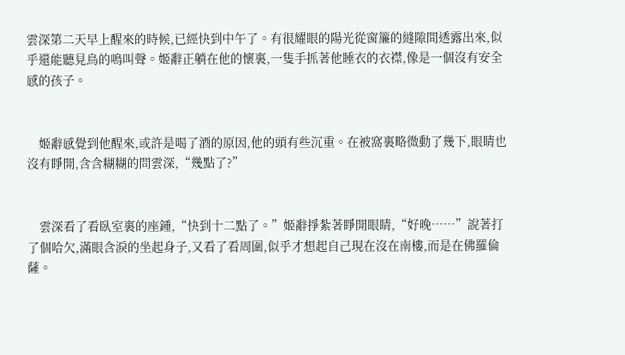雲深第二天早上醒來的時候,已經快到中午了。有很耀眼的陽光從窗簾的縫隙間透露出來,似乎還能聽見鳥的鳴叫聲。姬辭正躺在他的懷裏,一隻手抓著他睡衣的衣襟,像是一個沒有安全感的孩子。


    姬辭感覺到他醒來,或許是喝了酒的原因,他的頭有些沉重。在被窩裏略微動了幾下,眼睛也沒有睜開,含含糊糊的問雲深,“幾點了?”


    雲深看了看臥室裏的座鍾,“快到十二點了。”姬辭掙紮著睜開眼睛,“好晚……”說著打了個哈欠,滿眼含淚的坐起身子,又看了看周圍,似乎才想起自己現在沒在南樓,而是在佛羅倫薩。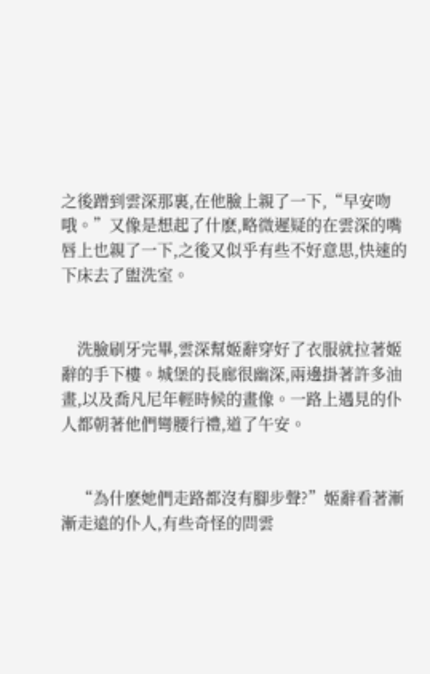之後蹭到雲深那裏,在他臉上親了一下,“早安吻哦。”又像是想起了什麽,略微遲疑的在雲深的嘴唇上也親了一下,之後又似乎有些不好意思,快速的下床去了盥洗室。


    洗臉刷牙完畢,雲深幫姬辭穿好了衣服就拉著姬辭的手下樓。城堡的長廊很幽深,兩邊掛著許多油畫,以及喬凡尼年輕時候的畫像。一路上遇見的仆人都朝著他們彎腰行禮,道了午安。


    “為什麽她們走路都沒有腳步聲?”姬辭看著漸漸走遠的仆人,有些奇怪的問雲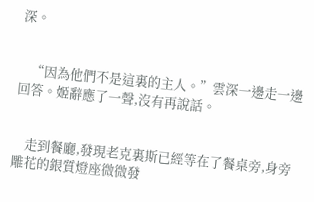深。


    “因為他們不是這裏的主人。”雲深一邊走一邊回答。姬辭應了一聲,沒有再說話。


    走到餐廳,發現老克裏斯已經等在了餐桌旁,身旁雕花的銀質燈座微微發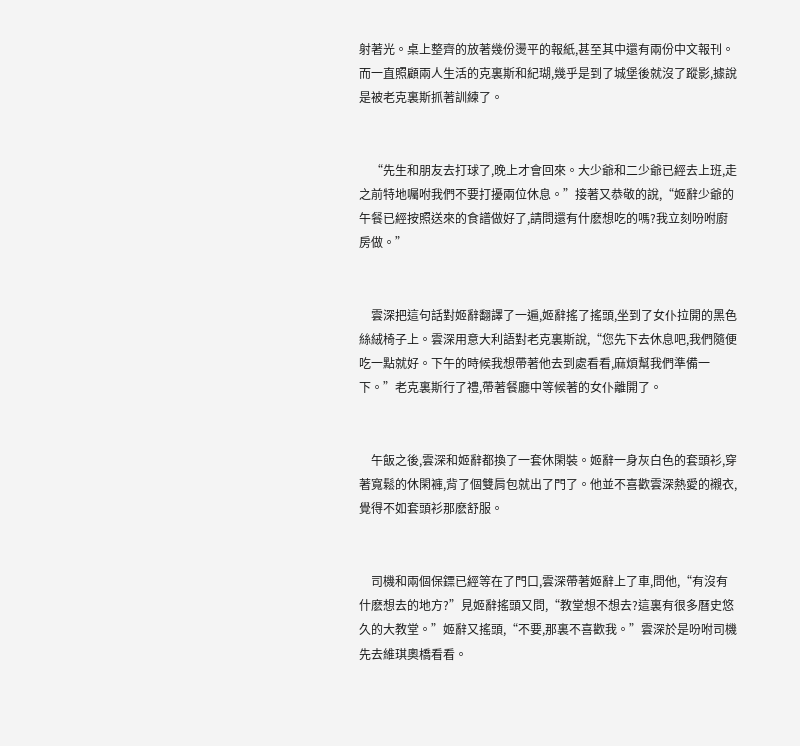射著光。桌上整齊的放著幾份燙平的報紙,甚至其中還有兩份中文報刊。而一直照顧兩人生活的克裏斯和紀瑚,幾乎是到了城堡後就沒了蹤影,據說是被老克裏斯抓著訓練了。


    “先生和朋友去打球了,晚上才會回來。大少爺和二少爺已經去上班,走之前特地囑咐我們不要打擾兩位休息。”接著又恭敬的說,“姬辭少爺的午餐已經按照送來的食譜做好了,請問還有什麽想吃的嗎?我立刻吩咐廚房做。”


    雲深把這句話對姬辭翻譯了一遍,姬辭搖了搖頭,坐到了女仆拉開的黑色絲絨椅子上。雲深用意大利語對老克裏斯說,“您先下去休息吧,我們隨便吃一點就好。下午的時候我想帶著他去到處看看,麻煩幫我們準備一下。”老克裏斯行了禮,帶著餐廳中等候著的女仆離開了。


    午飯之後,雲深和姬辭都換了一套休閑裝。姬辭一身灰白色的套頭衫,穿著寬鬆的休閑褲,背了個雙肩包就出了門了。他並不喜歡雲深熱愛的襯衣,覺得不如套頭衫那麽舒服。


    司機和兩個保鏢已經等在了門口,雲深帶著姬辭上了車,問他,“有沒有什麽想去的地方?”見姬辭搖頭又問,“教堂想不想去?這裏有很多曆史悠久的大教堂。”姬辭又搖頭,“不要,那裏不喜歡我。”雲深於是吩咐司機先去維琪奧橋看看。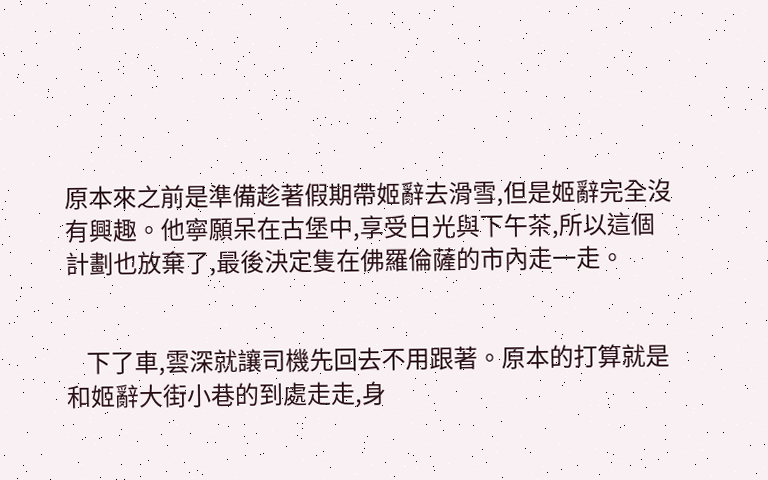原本來之前是準備趁著假期帶姬辭去滑雪,但是姬辭完全沒有興趣。他寧願呆在古堡中,享受日光與下午茶,所以這個計劃也放棄了,最後決定隻在佛羅倫薩的市內走一走。


    下了車,雲深就讓司機先回去不用跟著。原本的打算就是和姬辭大街小巷的到處走走,身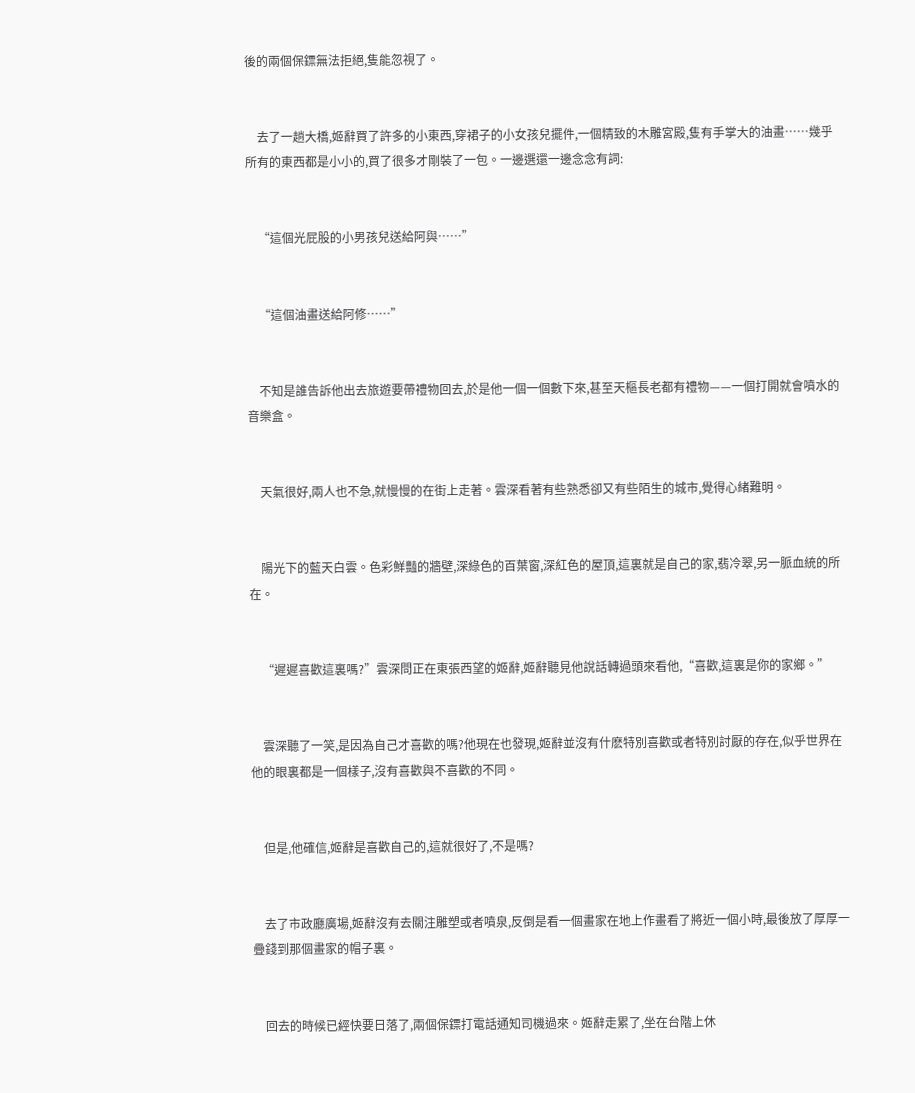後的兩個保鏢無法拒絕,隻能忽視了。


    去了一趟大橋,姬辭買了許多的小東西,穿裙子的小女孩兒擺件,一個精致的木雕宮殿,隻有手掌大的油畫……幾乎所有的東西都是小小的,買了很多才剛裝了一包。一邊選還一邊念念有詞:


    “這個光屁股的小男孩兒送給阿與……”


    “這個油畫送給阿修……”


    不知是誰告訴他出去旅遊要帶禮物回去,於是他一個一個數下來,甚至天樞長老都有禮物——一個打開就會噴水的音樂盒。


    天氣很好,兩人也不急,就慢慢的在街上走著。雲深看著有些熟悉卻又有些陌生的城市,覺得心緒難明。


    陽光下的藍天白雲。色彩鮮豔的牆壁,深綠色的百葉窗,深紅色的屋頂,這裏就是自己的家,翡冷翠,另一脈血統的所在。


    “遲遲喜歡這裏嗎?”雲深問正在東張西望的姬辭,姬辭聽見他說話轉過頭來看他,“喜歡,這裏是你的家鄉。”


    雲深聽了一笑,是因為自己才喜歡的嗎?他現在也發現,姬辭並沒有什麽特別喜歡或者特別討厭的存在,似乎世界在他的眼裏都是一個樣子,沒有喜歡與不喜歡的不同。


    但是,他確信,姬辭是喜歡自己的,這就很好了,不是嗎?


    去了市政廳廣場,姬辭沒有去關注雕塑或者噴泉,反倒是看一個畫家在地上作畫看了將近一個小時,最後放了厚厚一疊錢到那個畫家的帽子裏。


    回去的時候已經快要日落了,兩個保鏢打電話通知司機過來。姬辭走累了,坐在台階上休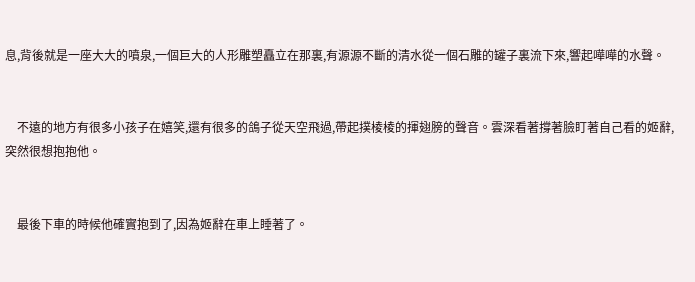息,背後就是一座大大的噴泉,一個巨大的人形雕塑矗立在那裏,有源源不斷的清水從一個石雕的罐子裏流下來,響起嘩嘩的水聲。


    不遠的地方有很多小孩子在嬉笑,還有很多的鴿子從天空飛過,帶起撲棱棱的揮翅膀的聲音。雲深看著撐著臉盯著自己看的姬辭,突然很想抱抱他。


    最後下車的時候他確實抱到了,因為姬辭在車上睡著了。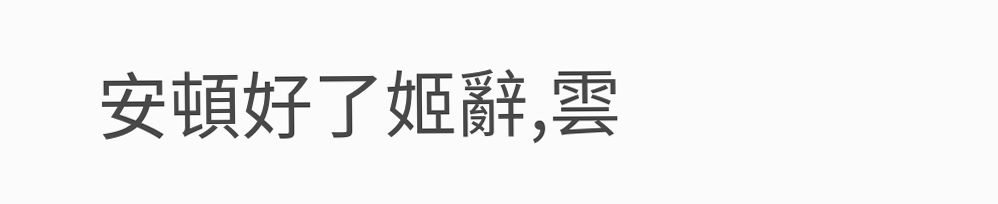安頓好了姬辭,雲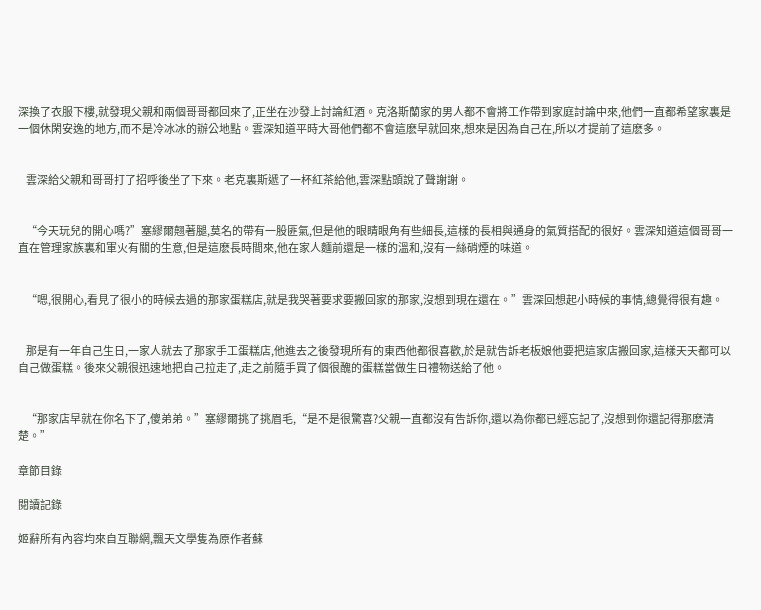深換了衣服下樓,就發現父親和兩個哥哥都回來了,正坐在沙發上討論紅酒。克洛斯蘭家的男人都不會將工作帶到家庭討論中來,他們一直都希望家裏是一個休閑安逸的地方,而不是冷冰冰的辦公地點。雲深知道平時大哥他們都不會這麽早就回來,想來是因為自己在,所以才提前了這麽多。


    雲深給父親和哥哥打了招呼後坐了下來。老克裏斯遞了一杯紅茶給他,雲深點頭說了聲謝謝。


    “今天玩兒的開心嗎?”塞繆爾翹著腿,莫名的帶有一股匪氣,但是他的眼睛眼角有些細長,這樣的長相與通身的氣質搭配的很好。雲深知道這個哥哥一直在管理家族裏和軍火有關的生意,但是這麽長時間來,他在家人麵前還是一樣的溫和,沒有一絲硝煙的味道。


    “嗯,很開心,看見了很小的時候去過的那家蛋糕店,就是我哭著要求要搬回家的那家,沒想到現在還在。”雲深回想起小時候的事情,總覺得很有趣。


    那是有一年自己生日,一家人就去了那家手工蛋糕店,他進去之後發現所有的東西他都很喜歡,於是就告訴老板娘他要把這家店搬回家,這樣天天都可以自己做蛋糕。後來父親很迅速地把自己拉走了,走之前隨手買了個很醜的蛋糕當做生日禮物送給了他。


    “那家店早就在你名下了,傻弟弟。”塞繆爾挑了挑眉毛,“是不是很驚喜?父親一直都沒有告訴你,還以為你都已經忘記了,沒想到你還記得那麽清楚。”

章節目錄

閱讀記錄

姬辭所有內容均來自互聯網,飄天文學隻為原作者蘇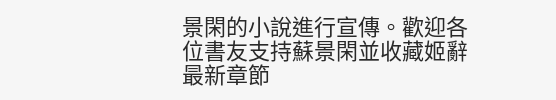景閑的小說進行宣傳。歡迎各位書友支持蘇景閑並收藏姬辭最新章節